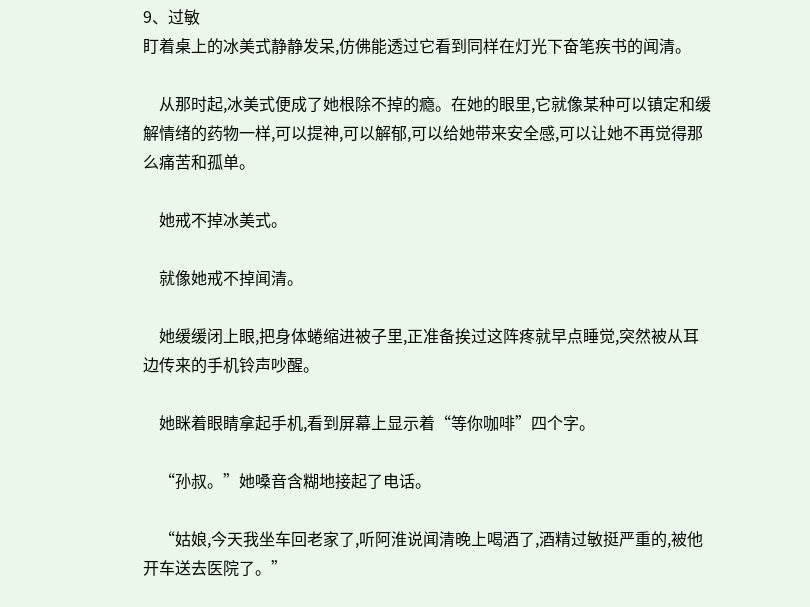9、过敏
盯着桌上的冰美式静静发呆,仿佛能透过它看到同样在灯光下奋笔疾书的闻清。

    从那时起,冰美式便成了她根除不掉的瘾。在她的眼里,它就像某种可以镇定和缓解情绪的药物一样,可以提神,可以解郁,可以给她带来安全感,可以让她不再觉得那么痛苦和孤单。

    她戒不掉冰美式。

    就像她戒不掉闻清。

    她缓缓闭上眼,把身体蜷缩进被子里,正准备挨过这阵疼就早点睡觉,突然被从耳边传来的手机铃声吵醒。

    她眯着眼睛拿起手机,看到屏幕上显示着“等你咖啡”四个字。

    “孙叔。”她嗓音含糊地接起了电话。

    “姑娘,今天我坐车回老家了,听阿淮说闻清晚上喝酒了,酒精过敏挺严重的,被他开车送去医院了。”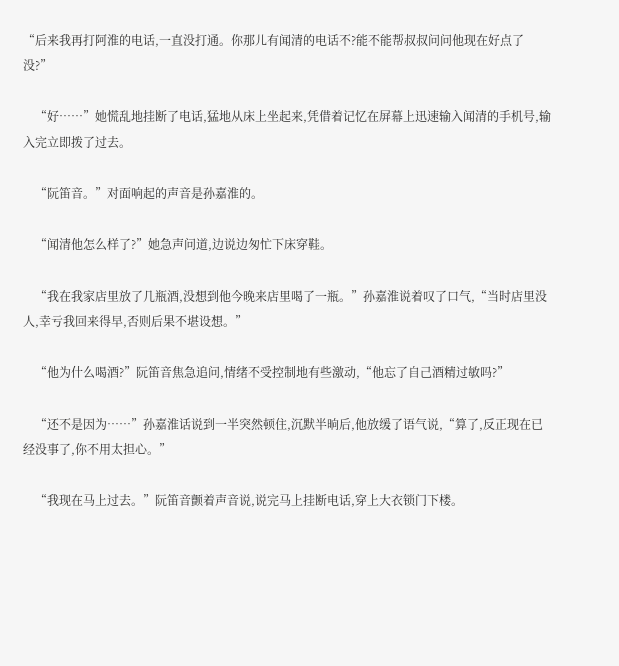“后来我再打阿淮的电话,一直没打通。你那儿有闻清的电话不?能不能帮叔叔问问他现在好点了没?”

    “好……”她慌乱地挂断了电话,猛地从床上坐起来,凭借着记忆在屏幕上迅速输入闻清的手机号,输入完立即拨了过去。

    “阮笛音。”对面响起的声音是孙嘉淮的。

    “闻清他怎么样了?”她急声问道,边说边匆忙下床穿鞋。

    “我在我家店里放了几瓶酒,没想到他今晚来店里喝了一瓶。”孙嘉淮说着叹了口气,“当时店里没人,幸亏我回来得早,否则后果不堪设想。”

    “他为什么喝酒?”阮笛音焦急追问,情绪不受控制地有些激动,“他忘了自己酒精过敏吗?”

    “还不是因为……”孙嘉淮话说到一半突然顿住,沉默半晌后,他放缓了语气说,“算了,反正现在已经没事了,你不用太担心。”

    “我现在马上过去。”阮笛音颤着声音说,说完马上挂断电话,穿上大衣锁门下楼。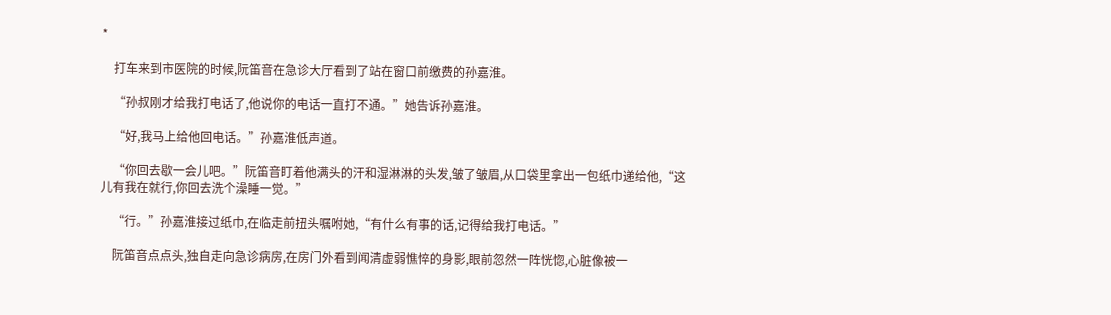*

    打车来到市医院的时候,阮笛音在急诊大厅看到了站在窗口前缴费的孙嘉淮。

    “孙叔刚才给我打电话了,他说你的电话一直打不通。”她告诉孙嘉淮。

    “好,我马上给他回电话。”孙嘉淮低声道。

    “你回去歇一会儿吧。”阮笛音盯着他满头的汗和湿淋淋的头发,皱了皱眉,从口袋里拿出一包纸巾递给他,“这儿有我在就行,你回去洗个澡睡一觉。”

    “行。”孙嘉淮接过纸巾,在临走前扭头嘱咐她,“有什么有事的话,记得给我打电话。”

    阮笛音点点头,独自走向急诊病房,在房门外看到闻清虚弱憔悴的身影,眼前忽然一阵恍惚,心脏像被一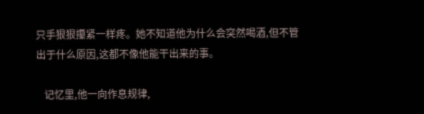只手狠狠攥紧一样疼。她不知道他为什么会突然喝酒,但不管出于什么原因,这都不像他能干出来的事。

    记忆里,他一向作息规律,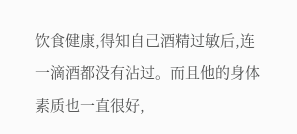饮食健康,得知自己酒精过敏后,连一滴酒都没有沾过。而且他的身体素质也一直很好,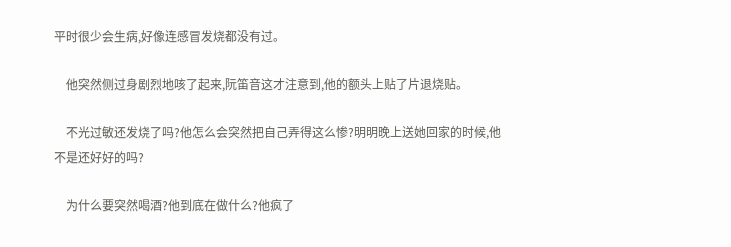平时很少会生病,好像连感冒发烧都没有过。

    他突然侧过身剧烈地咳了起来,阮笛音这才注意到,他的额头上贴了片退烧贴。

    不光过敏还发烧了吗?他怎么会突然把自己弄得这么惨?明明晚上送她回家的时候,他不是还好好的吗?

    为什么要突然喝酒?他到底在做什么?他疯了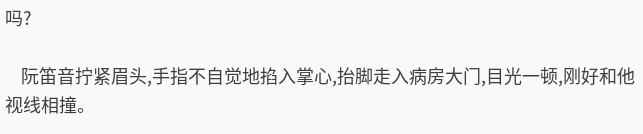吗?

    阮笛音拧紧眉头,手指不自觉地掐入掌心,抬脚走入病房大门,目光一顿,刚好和他视线相撞。